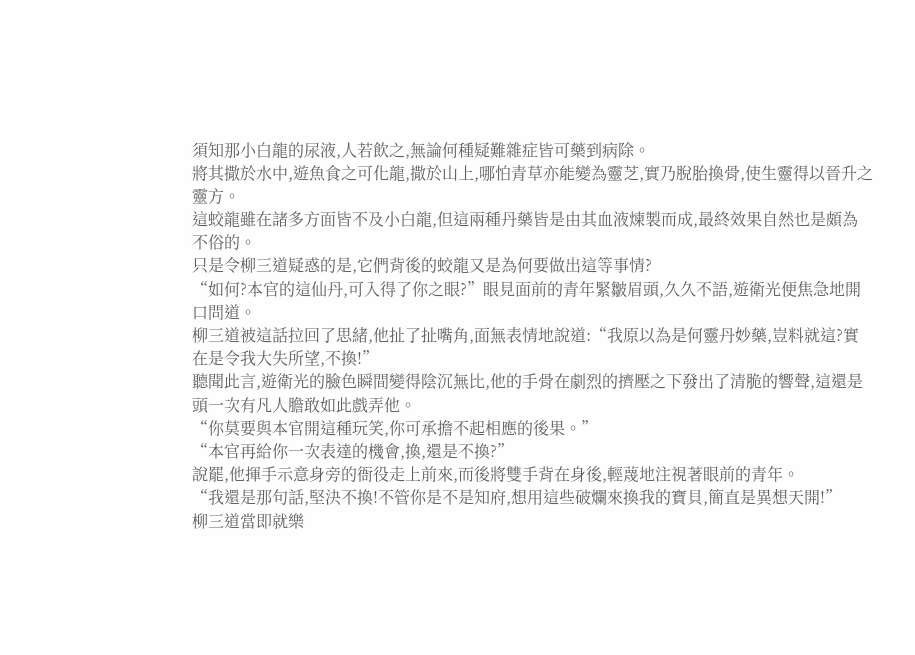須知那小白龍的尿液,人若飲之,無論何種疑難雜症皆可藥到病除。
將其撒於水中,遊魚食之可化龍,撒於山上,哪怕青草亦能變為靈芝,實乃脫胎換骨,使生靈得以晉升之靈方。
這蛟龍雖在諸多方面皆不及小白龍,但這兩種丹藥皆是由其血液煉製而成,最終效果自然也是頗為不俗的。
只是令柳三道疑惑的是,它們背後的蛟龍又是為何要做出這等事情?
“如何?本官的這仙丹,可入得了你之眼?”眼見面前的青年緊皺眉頭,久久不語,遊衛光便焦急地開口問道。
柳三道被這話拉回了思緒,他扯了扯嘴角,面無表情地說道:“我原以為是何靈丹妙藥,豈料就這?實在是令我大失所望,不換!”
聽聞此言,遊衛光的臉色瞬間變得陰沉無比,他的手骨在劇烈的擠壓之下發出了清脆的響聲,這還是頭一次有凡人膽敢如此戲弄他。
“你莫要與本官開這種玩笑,你可承擔不起相應的後果。”
“本官再給你一次表達的機會,換,還是不換?”
說罷,他揮手示意身旁的衙役走上前來,而後將雙手背在身後,輕蔑地注視著眼前的青年。
“我還是那句話,堅決不換!不管你是不是知府,想用這些破爛來換我的寶貝,簡直是異想天開!”
柳三道當即就樂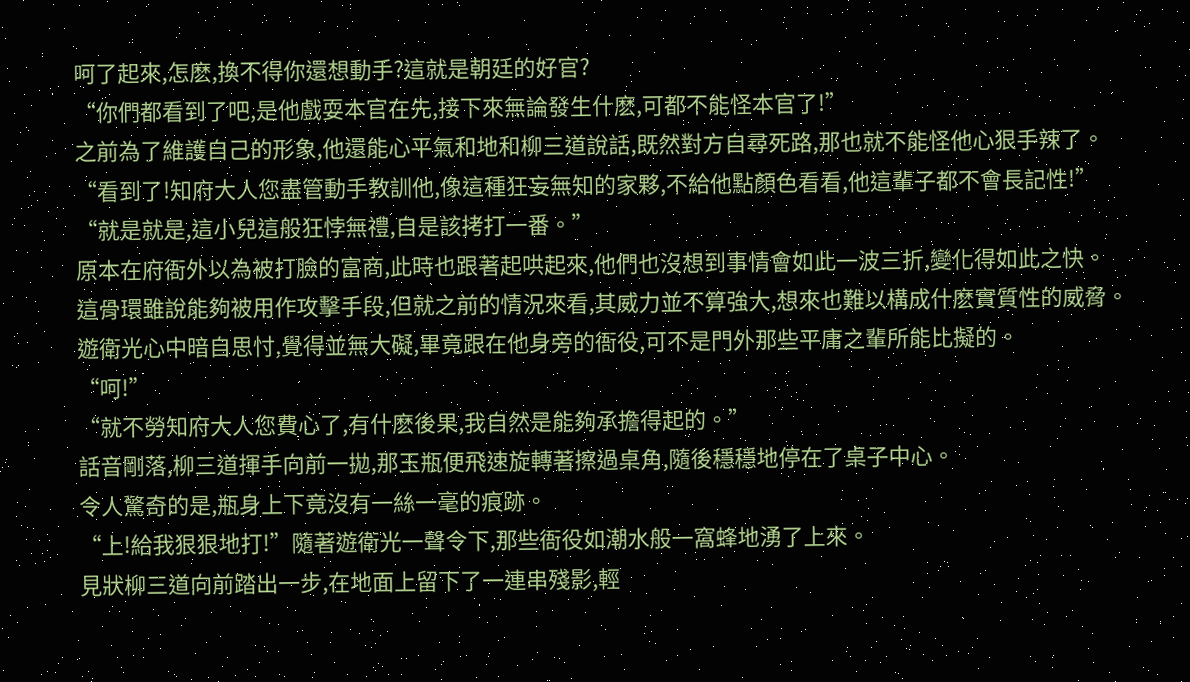呵了起來,怎麽,換不得你還想動手?這就是朝廷的好官?
“你們都看到了吧,是他戲耍本官在先,接下來無論發生什麽,可都不能怪本官了!”
之前為了維護自己的形象,他還能心平氣和地和柳三道說話,既然對方自尋死路,那也就不能怪他心狠手辣了。
“看到了!知府大人您盡管動手教訓他,像這種狂妄無知的家夥,不給他點顏色看看,他這輩子都不會長記性!”
“就是就是,這小兒這般狂悖無禮,自是該拷打一番。”
原本在府衙外以為被打臉的富商,此時也跟著起哄起來,他們也沒想到事情會如此一波三折,變化得如此之快。
這骨環雖說能夠被用作攻擊手段,但就之前的情況來看,其威力並不算強大,想來也難以構成什麽實質性的威脅。
遊衛光心中暗自思忖,覺得並無大礙,畢竟跟在他身旁的衙役,可不是門外那些平庸之輩所能比擬的。
“呵!”
“就不勞知府大人您費心了,有什麽後果,我自然是能夠承擔得起的。”
話音剛落,柳三道揮手向前一拋,那玉瓶便飛速旋轉著擦過桌角,隨後穩穩地停在了桌子中心。
令人驚奇的是,瓶身上下竟沒有一絲一毫的痕跡。
“上!給我狠狠地打!”隨著遊衛光一聲令下,那些衙役如潮水般一窩蜂地湧了上來。
見狀柳三道向前踏出一步,在地面上留下了一連串殘影,輕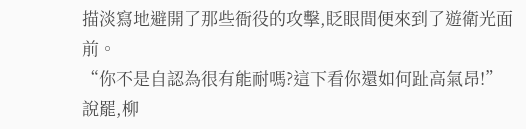描淡寫地避開了那些衙役的攻擊,眨眼間便來到了遊衛光面前。
“你不是自認為很有能耐嗎?這下看你還如何趾高氣昂!”
說罷,柳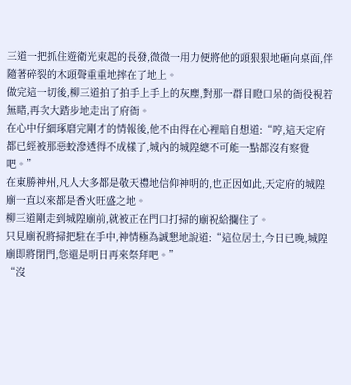三道一把抓住遊衛光束起的長發,微微一用力便將他的頭狠狠地砸向桌面,伴隨著碎裂的木頭聲重重地摔在了地上。
做完這一切後,柳三道拍了拍手上手上的灰塵,對那一群目瞪口呆的衙役視若無睹,再次大踏步地走出了府衙。
在心中仔細琢磨完剛才的情報後,他不由得在心裡暗自想道:“哼,這天定府都已經被那惡蛟滲透得不成樣了,城內的城隍總不可能一點都沒有察覺吧。”
在東勝神州,凡人大多都是敬天禮地信仰神明的,也正因如此,天定府的城隍廟一直以來都是香火旺盛之地。
柳三道剛走到城隍廟前,就被正在門口打掃的廟祝給攔住了。
只見廟祝將掃把駐在手中,神情極為誠懇地說道:“這位居士,今日已晚,城隍廟即將閉門,您還是明日再來祭拜吧。”
“沒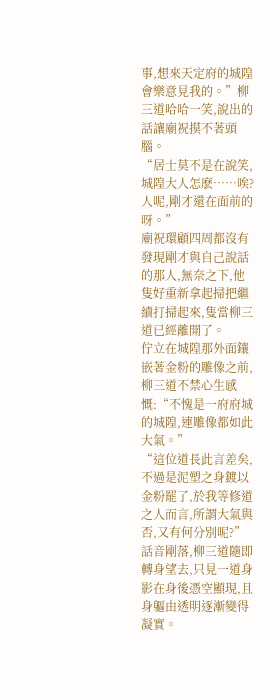事,想來天定府的城隍會樂意見我的。”柳三道哈哈一笑,說出的話讓廟祝摸不著頭腦。
“居士莫不是在說笑,城隍大人怎麽……唉?人呢,剛才還在面前的呀。”
廟祝環顧四周都沒有發現剛才與自己說話的那人,無奈之下,他隻好重新拿起掃把繼續打掃起來,隻當柳三道已經離開了。
佇立在城隍那外面鑲嵌著金粉的雕像之前,柳三道不禁心生感慨:“不愧是一府府城的城隍,連雕像都如此大氣。”
“這位道長此言差矣, 不過是泥塑之身鍍以金粉罷了,於我等修道之人而言,所謂大氣與否,又有何分別呢?”
話音剛落,柳三道隨即轉身望去,只見一道身影在身後憑空顯現,且身軀由透明逐漸變得凝實。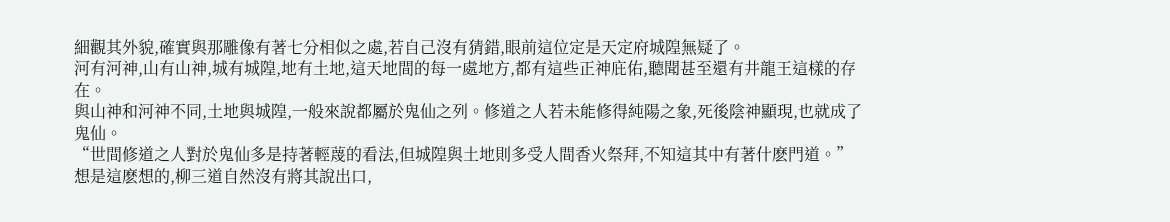細觀其外貌,確實與那雕像有著七分相似之處,若自己沒有猜錯,眼前這位定是天定府城隍無疑了。
河有河神,山有山神,城有城隍,地有土地,這天地間的每一處地方,都有這些正神庇佑,聽聞甚至還有井龍王這樣的存在。
與山神和河神不同,土地與城隍,一般來說都屬於鬼仙之列。修道之人若未能修得純陽之象,死後陰神顯現,也就成了鬼仙。
“世間修道之人對於鬼仙多是持著輕蔑的看法,但城隍與土地則多受人間香火祭拜,不知這其中有著什麽門道。”
想是這麽想的,柳三道自然沒有將其說出口,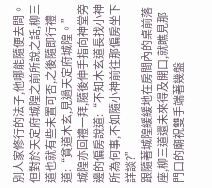別人家修行的法子,他哪能隨便去問。
但對於天定府城隍之前所說之話,柳三道也就有些未置可否,之後隨即行禮道:“貧道木玄,見過天定府城隍。”
城隍亦回禮一拜,隨後伸手指向神堂旁邊的偏房說道:“不知木玄道長找小神所為何事,不如隨小神前往那偏房坐下詳談?”
跟隨著城隍緩緩地在房間內的桌前落座,柳三道還未來得及開口,就瞧見那門口的廟祝雙手端著幾盤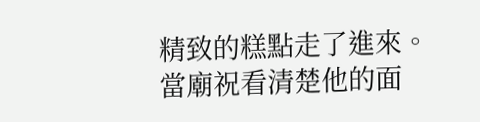精致的糕點走了進來。
當廟祝看清楚他的面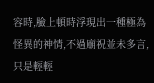容時,臉上頓時浮現出一種極為怪異的神情,不過廟祝並未多言,只是輕輕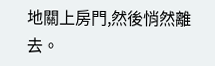地關上房門,然後悄然離去。